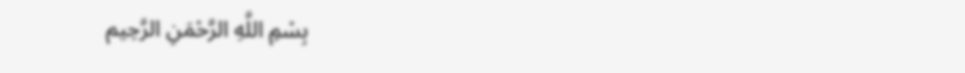بِسْمِ اللَّهِ الرَّحْمَنِ الرَّحِيم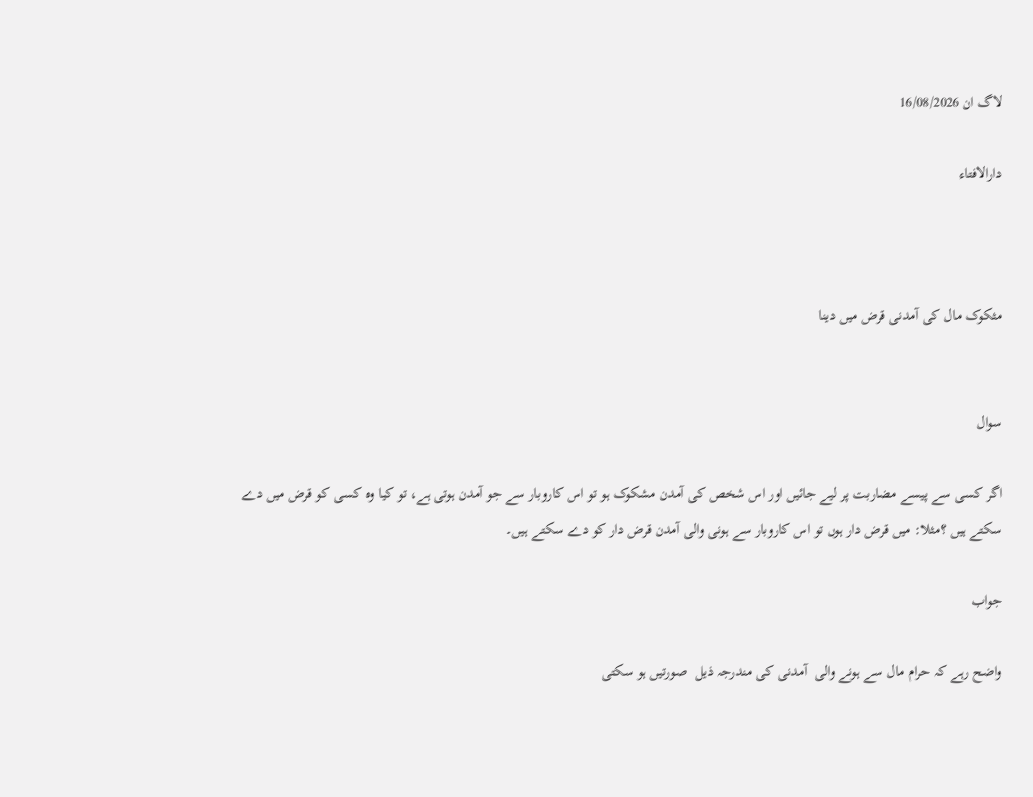لاگ ان 16/08/2026

دارالافتاء



مثكوک مال کی آمدنی قرض میں دینا


سوال

اگر کسی سے پیسے مضاربت پر لیے جائیں اور اس شخص کی آمدن مشکوک ہو تو اس کاروبار سے جو آمدن ہوتی ہے، تو کیا وہ کسی کو قرض میں دے سکتے ہیں ؟مثلا: میں قرض دار ہوں تو اس کاروبار سے ہونی والی آمدن قرض دار کو دے سکتے ہیں۔

جواب

واضح رہے کہ حرام مال سے ہونے والی  آمدنی کی مندرجہ ذیل  صورتیں ہو سکتی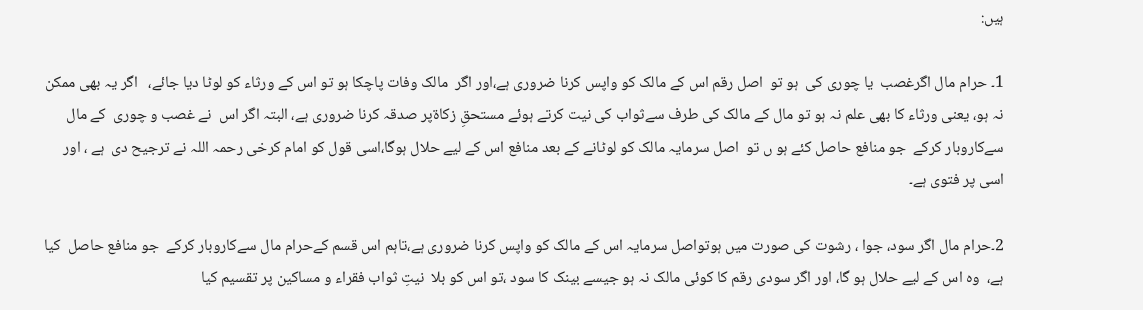ہیں:

1۔ حرام مال اگرغصب  یا چوری کی  ہو تو  اصل رقم اس کے مالک کو واپس کرنا ضروری ہے،اور اگر  مالک وفات پاچکا ہو تو اس کے ورثاء کو لوٹا دیا جائے،   اگر یہ بھی ممکن نہ ہو، یعنی ورثاء کا بھی علم نہ ہو تو مال کے مالک کی طرف سےثواب کی نیت کرتے ہوئے مستحقِ زکاۃپر صدقہ کرنا ضروری ہے، البتہ اگر اس  نے غصب و چوری  کے مال سےکاروبار کرکے  جو منافع حاصل کئے ہو ں تو  اصل سرمایہ مالک کو لوٹانے کے بعد منافع اس کے لیے حلال ہوگا،اسی قول کو امام کرخی رحمہ اللہ نے ترجیح دی  ہے ، اور اسی پر فتوی ہے۔

2۔حرام مال اگر سود، جوا ، رشوت کی صورت میں ہوتواصل سرمایہ اس کے مالک کو واپس کرنا ضروری ہے،تاہم اس قسم کےحرام مال سےکاروبار کرکے  جو منافع حاصل  کیا ہے،  وہ اس کے لیے حلال ہو گا، اور اگر سودی رقم کا کوئی مالک نہ ہو جیسے بینک کا سود ،تو اس کو بلا  نیتِ ثواب فقراء و مساکین پر تقسیم کیا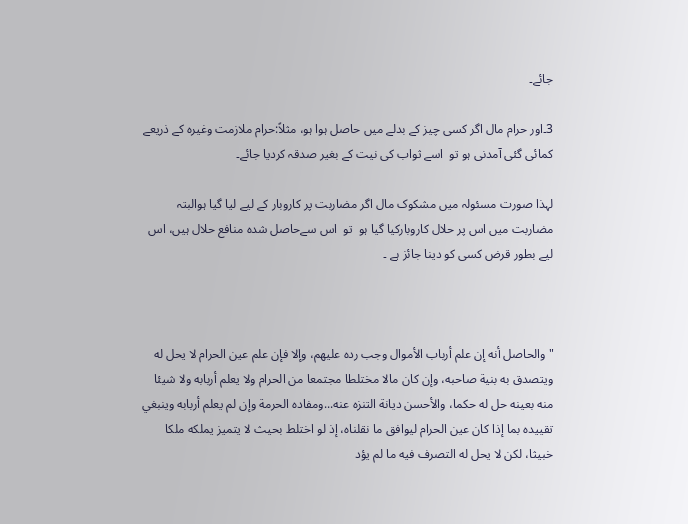جائے۔

3۔اور حرام مال اگر کسی چیز کے بدلے میں حاصل ہوا ہو، مثلاً:حرام ملازمت وغیرہ کے ذریعے کمائی گئی آمدنی ہو تو  اسے ثواب کی نیت کے بغیر صدقہ کردیا جائے۔

لہذا صورت مسئولہ میں مشکوک مال اگر مضاربت پر کاروبار کے لیے لیا گیا ہوالبتہ  مضاربت میں اس پر حلال کاروبارکیا گیا ہو  تو  اس سےحاصل شدہ منافع حلال ہیں، اس لیے بطور قرض کسی کو دینا جائز ہے ۔



"والحاصل أنه إن علم ‌أرباب ‌الأموال وجب رده عليهم، وإلا فإن علم عين الحرام لا يحل له ويتصدق به بنية صاحبه، وإن كان مالا مختلطا مجتمعا من الحرام ولا يعلم أربابه ولا شيئا منه بعينه حل له حكما، والأحسن ديانة التنزه عنه...ومفاده الحرمة وإن لم يعلم أربابه وينبغي تقييده بما إذا كان عين الحرام ليوافق ما نقلناه، إذ لو اختلط بحيث لا يتميز يملكه ملكا خبيثا، لكن لا يحل له التصرف فيه ما لم يؤد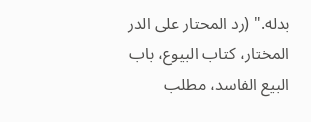بدله." (رد المحتار على الدر المختار، کتاب البيوع، باب البيع الفاسد، مطلب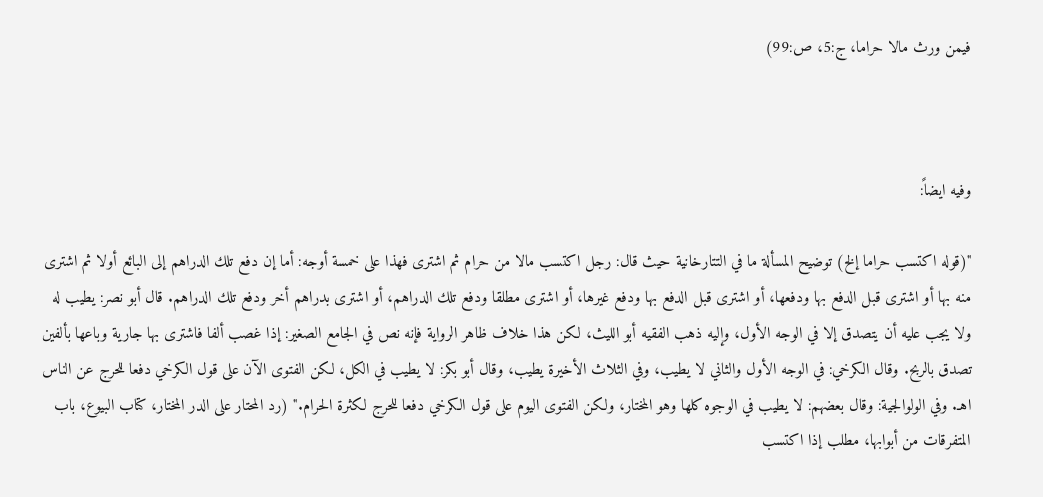فيمن ورث مالا حراما، ج:5، ص:99)



وفيه ايضاً:

"(قوله اكتسب حراما إلخ) توضيح المسألة ما في التتارخانية حيث قال: رجل اكتسب مالا من حرام ثم اشترى فهذا على خمسة أوجه: أما إن دفع تلك الدراهم إلى البائع أولا ثم اشترى منه بها أو اشترى قبل الدفع بها ودفعها، أو اشترى قبل الدفع بها ودفع غيرها، أو اشترى مطلقا ودفع تلك الدراهم، أو اشترى بدراهم أخر ودفع تلك الدراهم. قال أبو نصر: يطيب له ولا يجب عليه أن يتصدق إلا في الوجه الأول، وإليه ذهب الفقيه أبو الليث، لكن هذا خلاف ظاهر الرواية فإنه نص في الجامع الصغير: إذا غصب ألفا فاشترى بها جارية وباعها بألفين تصدق بالربح. وقال الكرخي: في الوجه الأول والثاني لا يطيب، وفي الثلاث الأخيرة يطيب، وقال أبو بكر: لا ‌يطيب ‌في ‌الكل، لكن الفتوى الآن على قول الكرخي دفعا للحرج عن الناس اهـ. وفي الولوالجية: وقال بعضهم: لا يطيب في الوجوه كلها وهو المختار، ولكن الفتوى اليوم على قول الكرخي دفعا للحرج لكثرة الحرام." (رد المحتار على الدر المختار، كتاب البيوع، باب المتفرقات من أبوابها، مطلب إذا اكتسب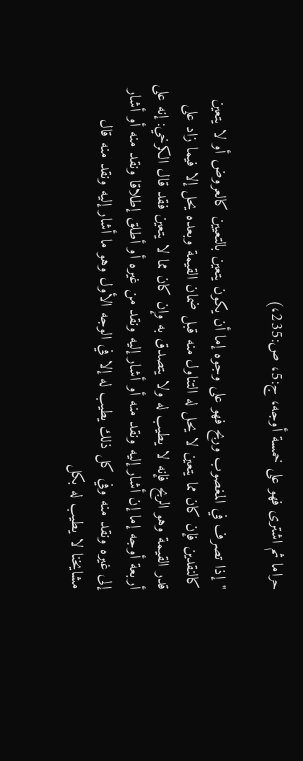حراما ثم اشترى فهو على خمسة أوجه، ج:5، ص:235،)

"إذا تصرف في المغصوب وربح فهو على وجوه إما أن يكون يتعين بالتعيين كالعروض أو لا يتعين كالنقدين فإن كان مما يتعين لا يحل له التناول منه قبل ضمان القيمة وبعده يحل إلا فيما زاد على قدر القيمة وهو الربح فإنه لا يطيب له ولا يتصدق به وإن كان مما لا يتعين فقد قال الكرخي: إنه على أربعة أوجه إما إن أشار إليه ونقد منه أو أشار إليه ونقد من غيره أو أطلق إطلاقا ونقد منه أو أشار إلى غيره ونقد منه وفي كل ذلك يطيب له إلا في الوجه الأول وهو ما أشار إليه ونقد منه قال مشايخنا لا يطيب له بكل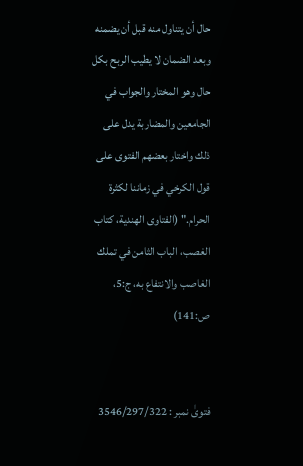حال أن يتناول منه قبل أن يضمنه وبعد الضمان لا يطيب الربح بكل حال وهو المختار والجواب في الجامعين والمضاربة يدل على ذلك واختار بعضهم الفتوى على قول الكرخي في زماننا لكثرة الحرام." (الفتاوى الهندية، كتاب الغصب، الباب الثامن في تملك الغاصب والانتفاع به، ج:5، ص:141)


فتویٰ نمبر : 3546/297/322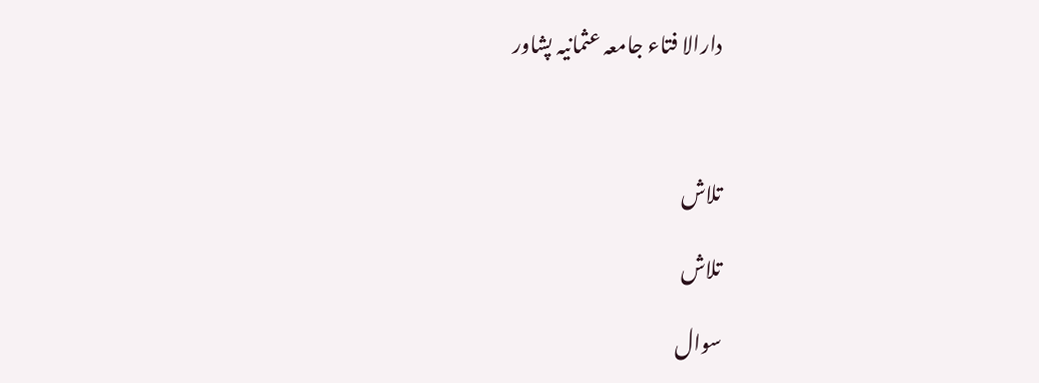دارالا فتاء جامعہ عثمانیہ پشاور



تلاش

تلاش

سوال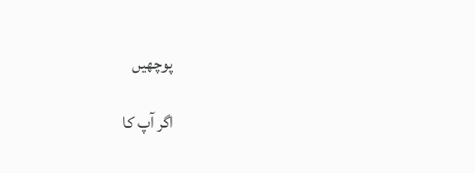پوچھیں

اگر آپ کا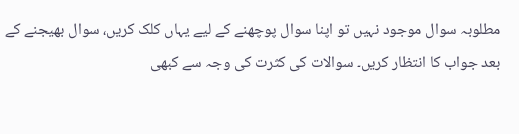مطلوبہ سوال موجود نہیں تو اپنا سوال پوچھنے کے لیے یہاں کلک کریں، سوال بھیجنے کے بعد جواب کا انتظار کریں۔ سوالات کی کثرت کی وجہ سے کبھی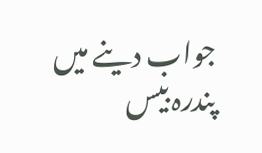جواب دینے میں پندرہ بیس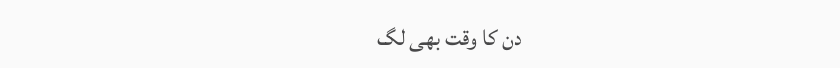دن کا وقت بھی لگ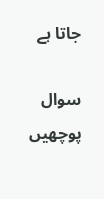جاتا ہے

سوال پوچھیں